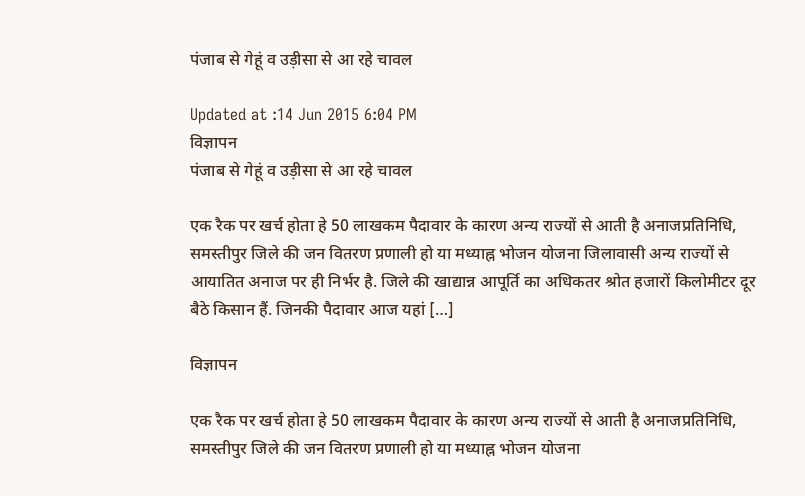पंजाब से गेहूं व उड़ीसा से आ रहे चावल

Updated at :14 Jun 2015 6:04 PM
विज्ञापन
पंजाब से गेहूं व उड़ीसा से आ रहे चावल

एक रैक पर खर्च होता हे 50 लाखकम पैदावार के कारण अन्य राज्यों से आती है अनाजप्रतिनिधि, समस्तीपुर जिले की जन वितरण प्रणाली हो या मध्याह्न भोजन योजना जिलावासी अन्य राज्यों से आयातित अनाज पर ही निर्भर है. जिले की खाद्यान्न आपूर्ति का अधिकतर श्रोत हजारों किलोमीटर दूर बैठे किसान हैं. जिनकी पैदावार आज यहां […]

विज्ञापन

एक रैक पर खर्च होता हे 50 लाखकम पैदावार के कारण अन्य राज्यों से आती है अनाजप्रतिनिधि, समस्तीपुर जिले की जन वितरण प्रणाली हो या मध्याह्न भोजन योजना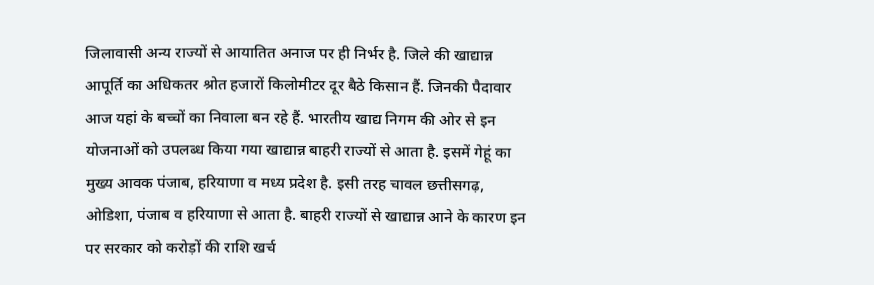जिलावासी अन्य राज्यों से आयातित अनाज पर ही निर्भर है. जिले की खाद्यान्न आपूर्ति का अधिकतर श्रोत हजारों किलोमीटर दूर बैठे किसान हैं. जिनकी पैदावार आज यहां के बच्चों का निवाला बन रहे हैं. भारतीय खाद्य निगम की ओर से इन योजनाओं को उपलब्ध किया गया खाद्यान्न बाहरी राज्यों से आता है. इसमें गेहूं का मुख्य आवक पंजाब, हरियाणा व मध्य प्रदेश है. इसी तरह चावल छत्तीसगढ़, ओडिशा, पंजाब व हरियाणा से आता है. बाहरी राज्यों से खाद्यान्न आने के कारण इन पर सरकार को करोड़ों की राशि खर्च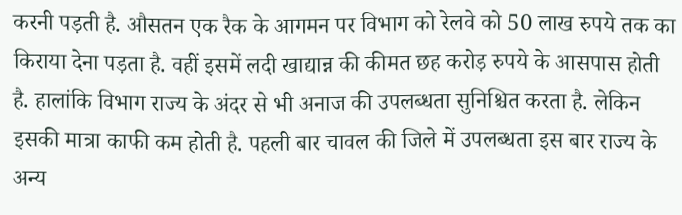करनी पड़ती है. औसतन एक रैक के आगमन पर विभाग को रेलवे को 50 लाख रुपये तक का किराया देना पड़ता है. वहीं इसमें लदी खाद्यान्न की कीमत छह करोड़ रुपये के आसपास होती है. हालांकि विभाग राज्य के अंदर से भी अनाज की उपलब्धता सुनिश्चित करता है. लेकिन इसकी मात्रा काफी कम होती है. पहली बार चावल की जिले में उपलब्धता इस बार राज्य के अन्य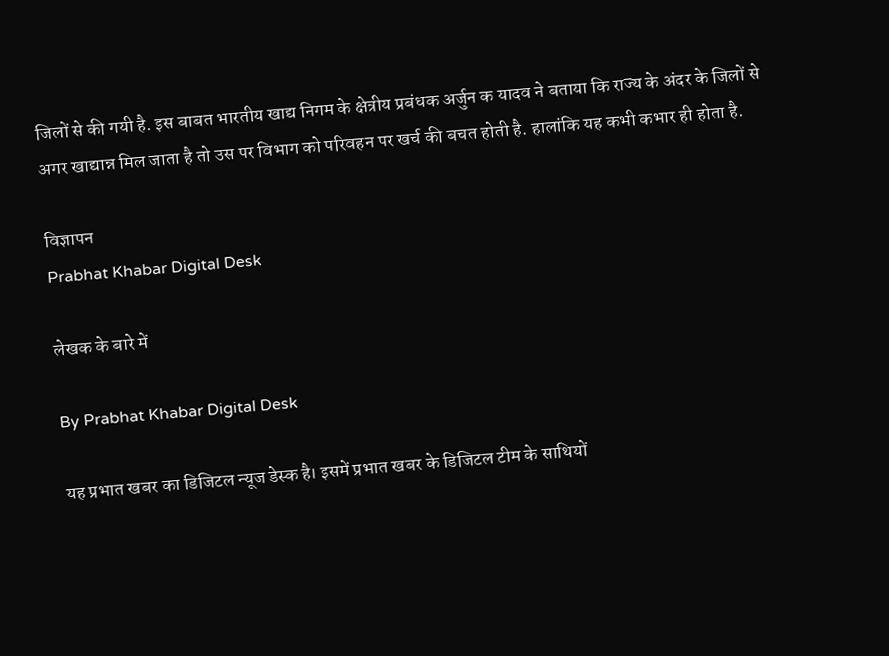जिलों से की गयी है. इस बाबत भारतीय खाद्य निगम के क्षेत्रीय प्रबंधक अर्जुन क यादव ने बताया कि राज्य के अंदर के जिलों से अगर खाद्यान्न मिल जाता है तो उस पर विभाग को परिवहन पर खर्च की बचत होती है. हालांकि यह कभी कभार ही होता है.

विज्ञापन
Prabhat Khabar Digital Desk

लेखक के बारे में

By Prabhat Khabar Digital Desk

यह प्रभात खबर का डिजिटल न्यूज डेस्क है। इसमें प्रभात खबर के डिजिटल टीम के साथियों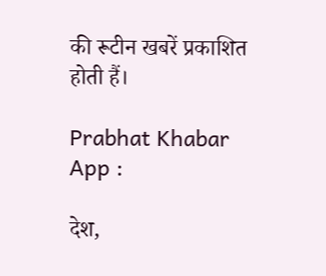की रूटीन खबरें प्रकाशित होती हैं।

Prabhat Khabar App :

देश,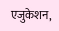एजुकेशन,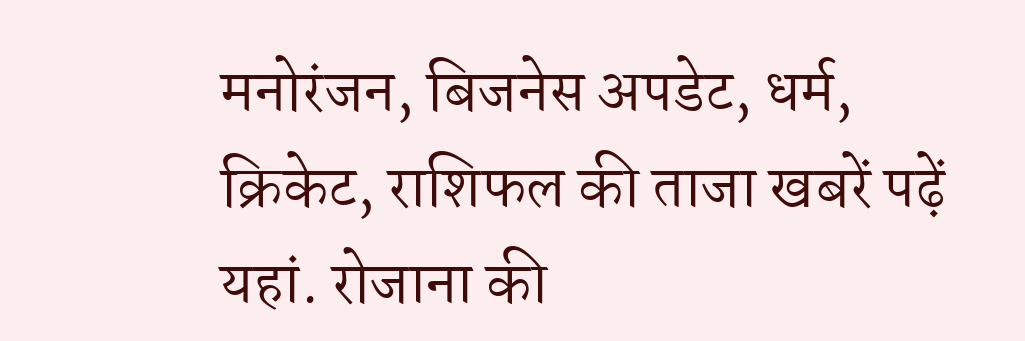मनोरंजन, बिजनेस अपडेट, धर्म, क्रिकेट, राशिफल की ताजा खबरें पढ़ें यहां. रोजाना की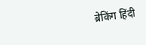ब्रेकिंग हिंदी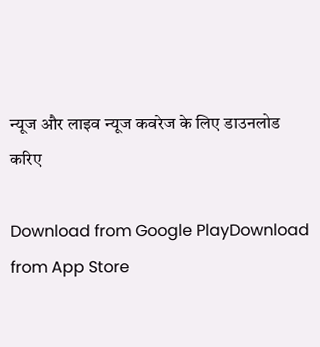न्यूज और लाइव न्यूज कवरेज के लिए डाउनलोड करिए

Download from Google PlayDownload from App Store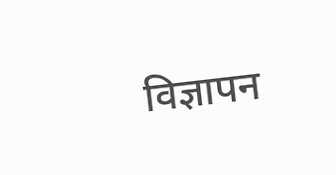विज्ञापन